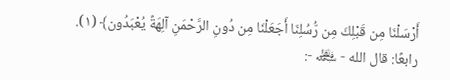أَرْسَلْنَا مِن قَبْلِكَ مِن رُّسُلِنَا أَجَعَلْنَا مِن دُونِ الرَّحْمَنِ آلِهَةً يُعْبَدُون﴾ (١).
رابعًا: قال الله - ﷾ -: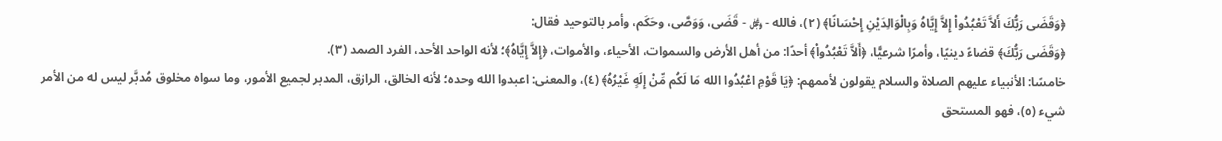﴿وَقَضَى رَبُّكَ أَلاَّ تَعْبُدُواْ إِلاَّ إِيَّاهُ وَبِالْوَالِدَيْنِ إِحْسَانًا﴾ (٢)، فالله - ﷿ - قَضَى، وَوَصَّى، وحَكَم، وأمر بالتوحيد فقال:
﴿وَقَضَى رَبُّكَ﴾ قضاءً دينيًا، وأمرًا شرعيًّا، ﴿أَلاَّ تَعْبُدُواْ﴾ أحدًا: من أهل الأرض والسموات، الأحياء، والأموات، ﴿إِلاَّ إِيَّاهُ﴾؛ لأنه الواحد الأحد، الفرد الصمد (٣).
خامسًا: الأنبياء عليهم الصلاة والسلام يقولون لأممهم: ﴿يَا قَوْمِ اعْبُدُوا الله مَا لَكُم مِّنْ إِلَهٍ غَيْرُهُ﴾ (٤)، والمعنى: اعبدوا الله وحده؛ لأنه الخالق، الرازق، المدبر لجميع الأمور، وما سواه مخلوق مُدبَّر ليس له من الأمر شيء (٥)، فهو المستحق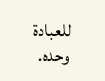للعبادة وحده.